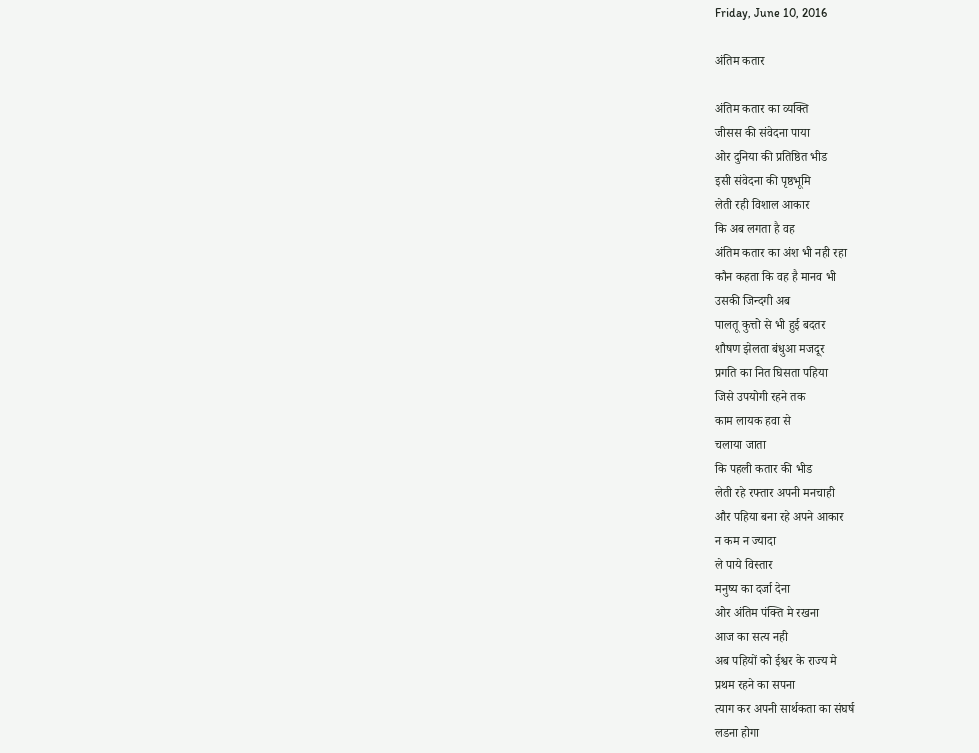Friday, June 10, 2016

अंतिम कतार

अंतिम कतार का व्यक्ति
जीसस की संवेदना पाया
ओर दुनिया की प्रतिष्ठित भीड
इसी संवेदना की पृष्ठभूमि
लेती रही विशाल आकार
कि अब लगता है वह
अंतिम कतार का अंश भी नही रहा
कौन कहता कि वह है मानव भी
उसकी जिन्दगी अब
पालतू कुत्तो से भी हुई बदतर
शौषण झेलता बंधुआ मजदूर
प्रगति का नित घिसता पहिया
जिसे उपयोगी रहने तक
काम लायक हवा से
चलाया जाता
कि पहली कतार की भीड
लेती रहे रफ्तार अपनी मनचाही
और पहिया बना रहे अपने आकार
न कम न ज्यादा
ले पाये विस्तार
मनुष्य का दर्जा देना
ओर अंतिम पंक्ति मे रखना
आज का सत्य नही
अब पहियों को ईश्वर के राज्य मे
प्रथम रहने का सपना
त्याग कर अपनी सार्थकता का संघर्ष
लडना होगा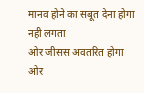मानव होने का सबूत देना होगा
नही लगता
ओर जीसस अवतरित होगा
ओर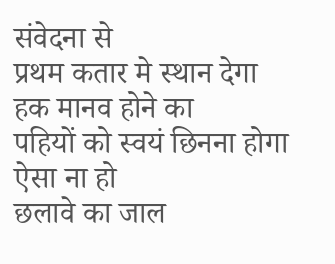संवेदना से
प्रथम कतार मे स्थान देगा
हक मानव होने का
पहियों को स्वयं छिनना होगा
ऐसा ना हो
छलावे का जाल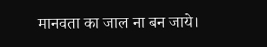मानवता का जाल ना बन जाये।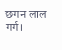छगन लाल गर्ग।